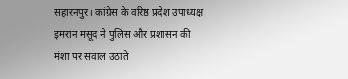सहारनपुर। कांग्रेस के वरिष्ठ प्रदेश उपाध्यक्ष इमरान मसूद ने पुलिस और प्रशासन की मंशा पर सवाल उठाते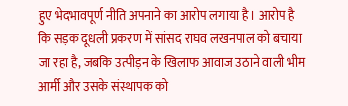हुए भेदभावपूर्ण नीति अपनाने का आरोप लगाया है। आरोप है कि सड़क दूधली प्रकरण में सांसद राघव लखनपाल को बचाया जा रहा है, जबकि उत्पीड़न के खिलाफ आवाज उठाने वाली भीम आर्मी और उसके संस्थापक को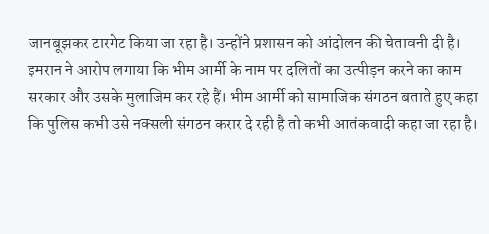जानबूझकर टारगेट किया जा रहा है। उन्होंने प्रशासन को आंदोलन की चेतावनी दी है।
इमरान ने आरोप लगाया कि भीम आर्मी के नाम पर दलितों का उत्पीड़न करने का काम सरकार और उसके मुलाजिम कर रहे हैं। भीम आर्मी को सामाजिक संगठन बताते हुए कहा कि पुलिस कभी उसे नक्सली संगठन करार दे रही है तो कभी आतंकवादी कहा जा रहा है।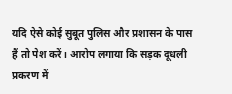यदि ऐसे कोई सुबूत पुलिस और प्रशासन के पास हैं तो पेश करें। आरोप लगाया कि सड़क दूधली प्रकरण में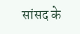सांसद के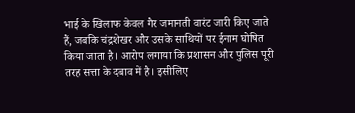भाई के खिलाफ केवल गैर जमानती वारंट जारी किए जाते हैं, जबकि चंद्रशेखर और उसके साथियों पर ईनाम घोषित किया जाता है। आरोप लगाया कि प्रशासन और पुलिस पूरी तरह सत्ता के दबाव में है। इसीलिए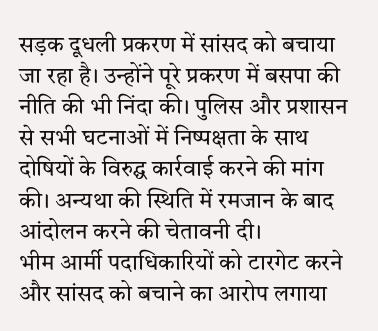सड़क दूधली प्रकरण में सांसद को बचाया जा रहा है। उन्होंने पूरे प्रकरण में बसपा की नीति की भी निंदा की। पुलिस और प्रशासन से सभी घटनाओं में निष्पक्षता के साथ दोषियों के विरुद्घ कार्रवाई करने की मांग की। अन्यथा की स्थिति में रमजान के बाद आंदोलन करने की चेतावनी दी।
भीम आर्मी पदाधिकारियों को टारगेट करने और सांसद को बचाने का आरोप लगाया